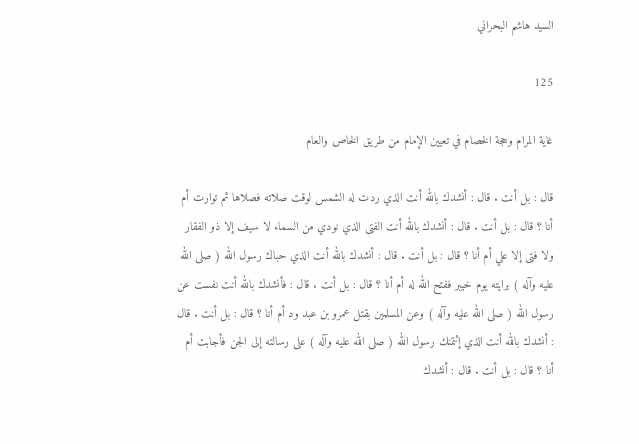السيد هاشم البحراني

125

غاية المرام وحجة الخصام في تعيين الإمام من طريق الخاص والعام

قال : بل أنت . قال : أنشدك بالله أنت الذي ردت له الشمس لوقت صلاته فصلاها ثم توارت أم أنا ؟ قال : بل أنت . قال : أنشدك بالله أنت الفتى الذي نودي من السماء لا سيف إلا ذو الفقار ولا فتى إلا علي أم أنا ؟ قال : بل أنت . قال : أنشدك بالله أنت الذي حباك رسول الله ( صلى الله عليه وآله ) برايته يوم خيبر ففتح الله له أم أنا ؟ قال : بل أنت . قال : فأنشدك بالله أنت نفست عن رسول الله ( صلى الله عليه وآله ) وعن المسلمين بقتل عمرو بن عبد ود أم أنا ؟ قال : بل أنت . قال : أنشدك بالله أنت الذي إئتمنك رسول الله ( صلى الله عليه وآله ) على رسالته إلى الجن فأجابت أم أنا ؟ قال : بل أنت . قال : أنشدك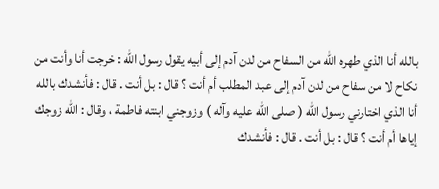بالله أنا الذي طهره الله من السفاح من لدن آدم إلى أبيه يقول رسول الله : خرجت أنا وأنت من نكاح لا من سفاح من لدن آدم إلى عبد المطلب أم أنت ؟ قال : بل أنت . قال : فأنشدك بالله أنا الذي اختارني رسول الله ( صلى الله عليه وآله ) وزوجني ابنته فاطمة ، وقال : الله زوجك إياها أم أنت ؟ قال : بل أنت . قال : فأنشدك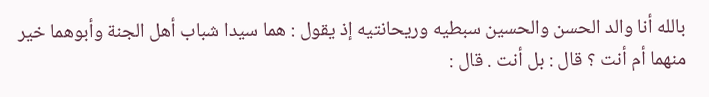بالله أنا والد الحسن والحسين سبطيه وريحانتيه إذ يقول : هما سيدا شباب أهل الجنة وأبوهما خير منهما أم أنت ؟ قال : بل أنت . قال :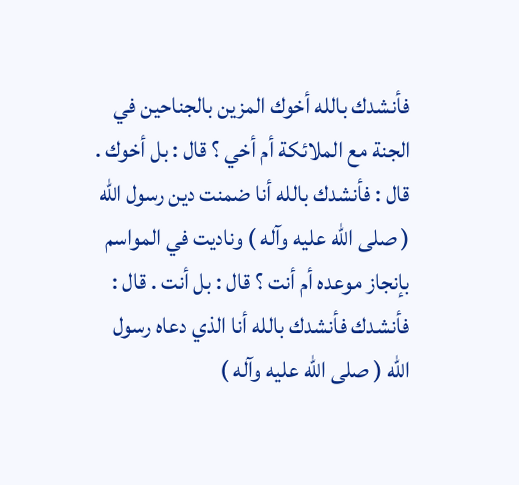فأنشدك بالله أخوك المزين بالجناحين في الجنة مع الملائكة أم أخي ؟ قال : بل أخوك . قال : فأنشدك بالله أنا ضمنت دين رسول الله ( صلى الله عليه وآله ) وناديت في المواسم بإنجاز موعده أم أنت ؟ قال : بل أنت . قال : فأنشدك فأنشدك بالله أنا الذي دعاه رسول الله ( صلى الله عليه وآله )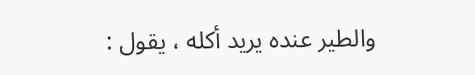والطير عنده يريد أكله ، يقول :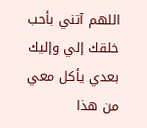اللهم آتني بأحب خلقك إلي وإليك بعدي يأكل معي من هذا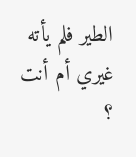الطير فلم يأته غيري أم أنت ؟